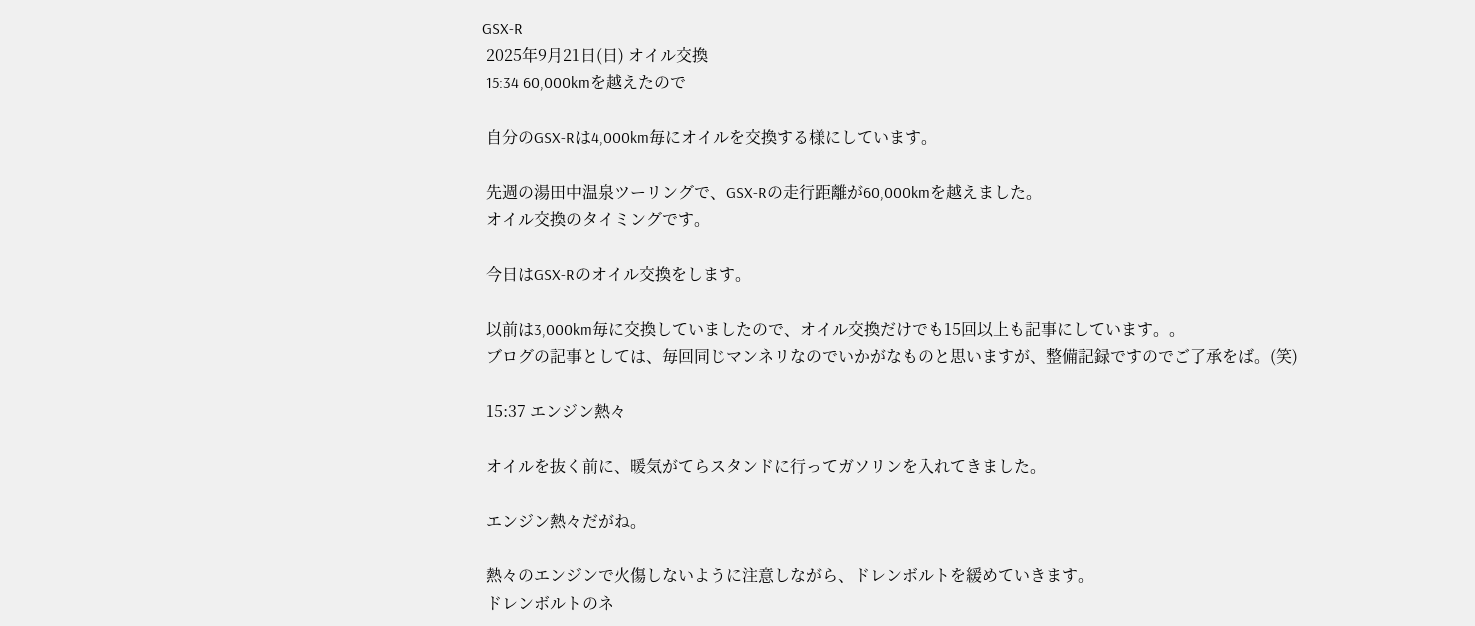GSX-R
 2025年9月21日(日) オイル交換
 15:34 60,000kmを越えたので

 自分のGSX-Rは4,000km毎にオイルを交換する様にしています。

 先週の湯田中温泉ツーリングで、GSX-Rの走行距離が60,000kmを越えました。
 オイル交換のタイミングです。

 今日はGSX-Rのオイル交換をします。

 以前は3,000km毎に交換していましたので、オイル交換だけでも15回以上も記事にしています。。
 ブログの記事としては、毎回同じマンネリなのでいかがなものと思いますが、整備記録ですのでご了承をば。(笑)

 15:37 エンジン熱々

 オイルを抜く前に、暖気がてらスタンドに行ってガソリンを入れてきました。

 エンジン熱々だがね。

 熱々のエンジンで火傷しないように注意しながら、ドレンボルトを緩めていきます。
 ドレンボルトのネ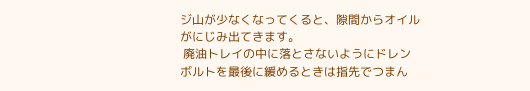ジ山が少なくなってくると、隙間からオイルがにじみ出てきます。
 廃油トレイの中に落とさないようにドレンボルトを最後に緩めるときは指先でつまん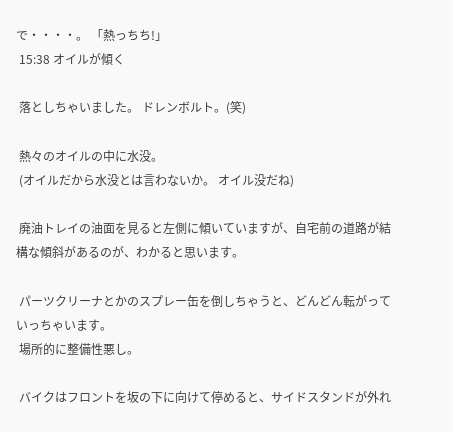で・・・・。 「熱っちち!」
 15:38 オイルが傾く

 落としちゃいました。 ドレンボルト。(笑)

 熱々のオイルの中に水没。
 (オイルだから水没とは言わないか。 オイル没だね)

 廃油トレイの油面を見ると左側に傾いていますが、自宅前の道路が結構な傾斜があるのが、わかると思います。

 パーツクリーナとかのスプレー缶を倒しちゃうと、どんどん転がっていっちゃいます。
 場所的に整備性悪し。

 バイクはフロントを坂の下に向けて停めると、サイドスタンドが外れ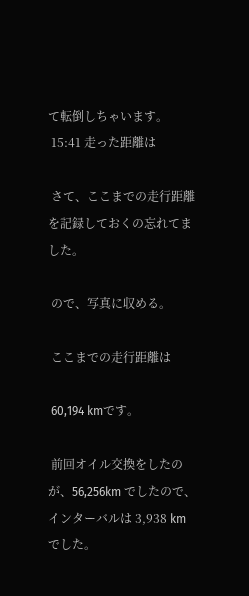て転倒しちゃいます。
 15:41 走った距離は

 さて、ここまでの走行距離を記録しておくの忘れてました。

 ので、写真に収める。

 ここまでの走行距離は

 60,194 kmです。

 前回オイル交換をしたのが、56,256km でしたので、インターバルは 3,938 kmでした。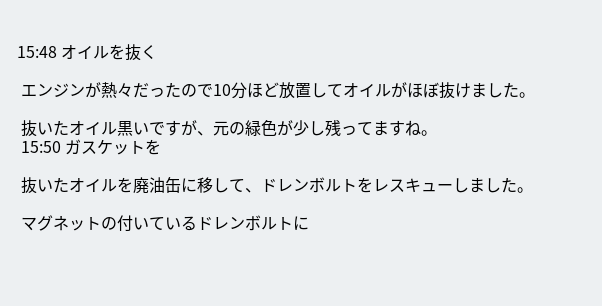15:48 オイルを抜く

 エンジンが熱々だったので10分ほど放置してオイルがほぼ抜けました。

 抜いたオイル黒いですが、元の緑色が少し残ってますね。
 15:50 ガスケットを

 抜いたオイルを廃油缶に移して、ドレンボルトをレスキューしました。

 マグネットの付いているドレンボルトに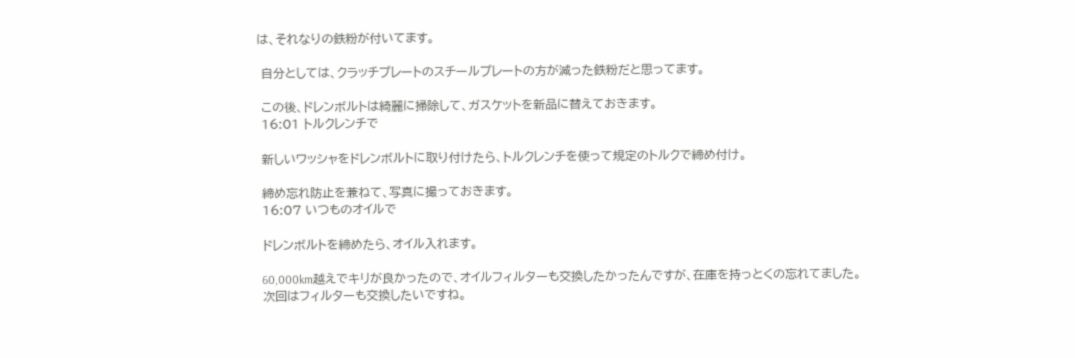は、それなりの鉄粉が付いてます。

 自分としては、クラッチプレートのスチールプレートの方が減った鉄粉だと思ってます。

 この後、ドレンボルトは綺麗に掃除して、ガスケットを新品に替えておきます。
 16:01 トルクレンチで

 新しいワッシャをドレンボルトに取り付けたら、トルクレンチを使って規定のトルクで締め付け。

 締め忘れ防止を兼ねて、写真に撮っておきます。
 16:07 いつものオイルで

 ドレンボルトを締めたら、オイル入れます。

 60,000km越えでキリが良かったので、オイルフィルターも交換したかったんですが、在庫を持っとくの忘れてました。
 次回はフィルターも交換したいですね。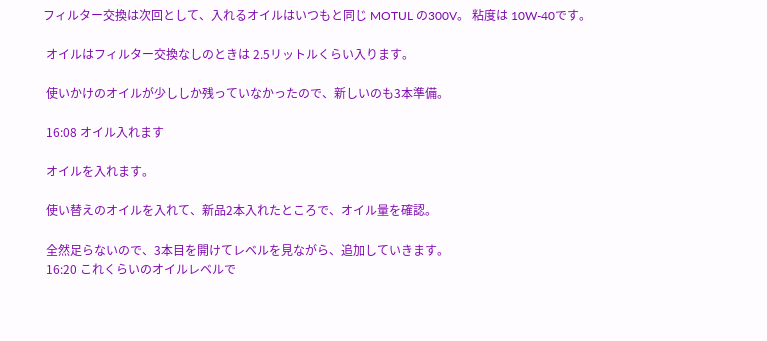フィルター交換は次回として、入れるオイルはいつもと同じ MOTUL の300V。 粘度は 10W-40です。

 オイルはフィルター交換なしのときは 2.5リットルくらい入ります。

 使いかけのオイルが少ししか残っていなかったので、新しいのも3本準備。

 16:08 オイル入れます

 オイルを入れます。

 使い替えのオイルを入れて、新品2本入れたところで、オイル量を確認。

 全然足らないので、3本目を開けてレベルを見ながら、追加していきます。
 16:20 これくらいのオイルレベルで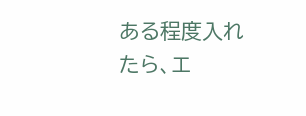ある程度入れたら、エ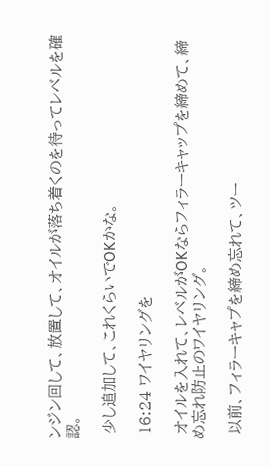ンジン回して、放置して、オイルが落ち着くのを待ってレベルを確認。

 少し追加して、これくらいでOKかな。

 16:24 ワイヤリングを

 オイルを入れて、レベルがOKならフィラーキャップを締めて、締め忘れ防止のワイヤリング。

 以前、フィラーキャプを締め忘れて、ツー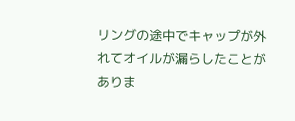リングの途中でキャップが外れてオイルが漏らしたことがありま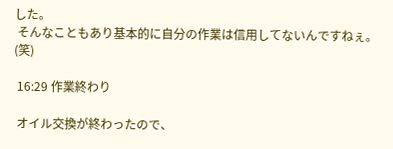した。
 そんなこともあり基本的に自分の作業は信用してないんですねぇ。(笑)

 16:29 作業終わり

 オイル交換が終わったので、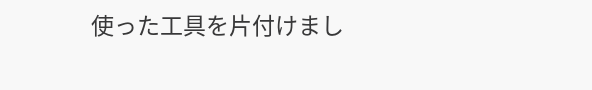使った工具を片付けまし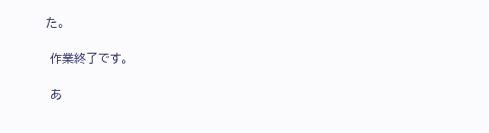た。

 作業終了です。

 あ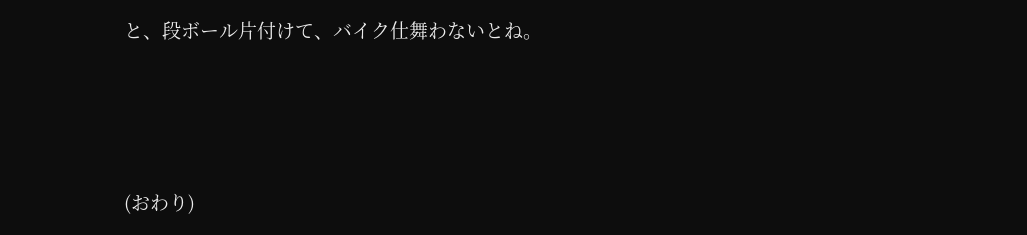と、段ボール片付けて、バイク仕舞わないとね。




(おわり)